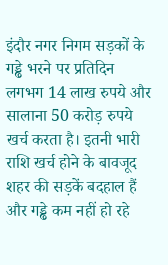इंदौर नगर निगम सड़कों के गड्ढे भरने पर प्रतिदिन लगभग 14 लाख रुपये और सालाना 50 करोड़ रुपये खर्च करता है। इतनी भारी राशि खर्च होने के बावजूद शहर की सड़कें बदहाल हैं और गड्ढे कम नहीं हो रहे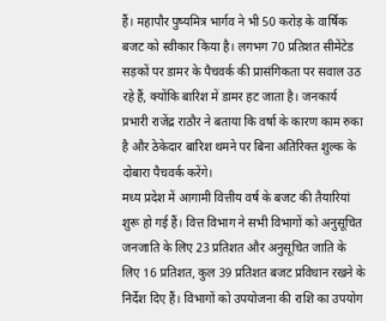हैं। महापौर पुष्यमित्र भार्गव ने भी 50 करोड़ के वार्षिक बजट को स्वीकार किया है। लगभग 70 प्रतिशत सीमेंटेड सड़कों पर डामर के पैचवर्क की प्रासंगिकता पर सवाल उठ रहे हैं, क्योंकि बारिश में डामर हट जाता है। जनकार्य प्रभारी राजेंद्र राठौर ने बताया कि वर्षा के कारण काम रुका है और ठेकेदार बारिश थमने पर बिना अतिरिक्त शुल्क के दोबारा पैचवर्क करेंगे।
मध्य प्रदेश में आगामी वित्तीय वर्ष के बजट की तैयारियां शुरू हो गई हैं। वित्त विभाग ने सभी विभागों को अनुसूचित जनजाति के लिए 23 प्रतिशत और अनुसूचित जाति के लिए 16 प्रतिशत, कुल 39 प्रतिशत बजट प्रविधान रखने के निर्देश दिए हैं। विभागों को उपयोजना की राशि का उपयोग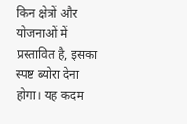किन क्षेत्रों और योजनाओं में प्रस्तावित है, इसका स्पष्ट ब्योरा देना होगा। यह कदम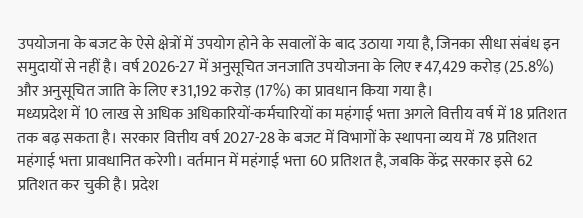उपयोजना के बजट के ऐसे क्षेत्रों में उपयोग होने के सवालों के बाद उठाया गया है, जिनका सीधा संबंध इन समुदायों से नहीं है। वर्ष 2026-27 में अनुसूचित जनजाति उपयोजना के लिए ₹47,429 करोड़ (25.8%) और अनुसूचित जाति के लिए ₹31,192 करोड़ (17%) का प्रावधान किया गया है।
मध्यप्रदेश में 10 लाख से अधिक अधिकारियों-कर्मचारियों का महंगाई भत्ता अगले वित्तीय वर्ष में 18 प्रतिशत तक बढ़ सकता है। सरकार वित्तीय वर्ष 2027-28 के बजट में विभागों के स्थापना व्यय में 78 प्रतिशत महंगाई भत्ता प्रावधानित करेगी। वर्तमान में महंगाई भत्ता 60 प्रतिशत है, जबकि केंद्र सरकार इसे 62 प्रतिशत कर चुकी है। प्रदेश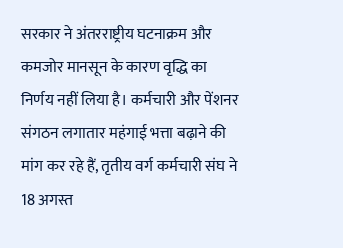सरकार ने अंतरराष्ट्रीय घटनाक्रम और कमजोर मानसून के कारण वृद्धि का निर्णय नहीं लिया है। कर्मचारी और पेंशनर संगठन लगातार महंगाई भत्ता बढ़ाने की मांग कर रहे हैं, तृतीय वर्ग कर्मचारी संघ ने 18 अगस्त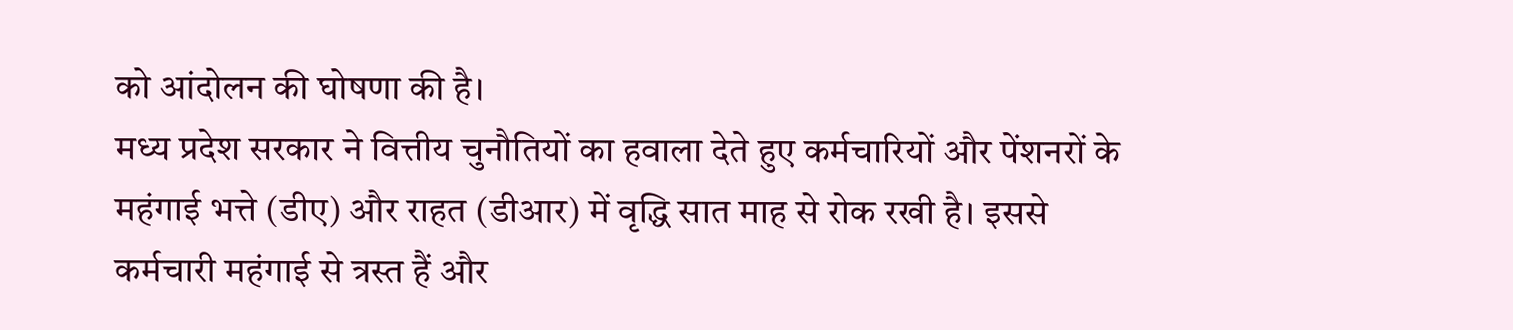को आंदोलन की घोषणा की है।
मध्य प्रदेश सरकार ने वित्तीय चुनौतियों का हवाला देते हुए कर्मचारियों और पेंशनरों के महंगाई भत्ते (डीए) और राहत (डीआर) में वृद्धि सात माह से रोक रखी है। इससे कर्मचारी महंगाई से त्रस्त हैं और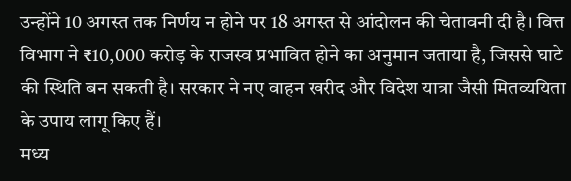उन्होंने 10 अगस्त तक निर्णय न होने पर 18 अगस्त से आंदोलन की चेतावनी दी है। वित्त विभाग ने ₹10,000 करोड़ के राजस्व प्रभावित होने का अनुमान जताया है, जिससे घाटे की स्थिति बन सकती है। सरकार ने नए वाहन खरीद और विदेश यात्रा जैसी मितव्ययिता के उपाय लागू किए हैं।
मध्य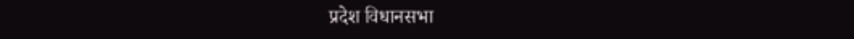प्रदेश विधानसभा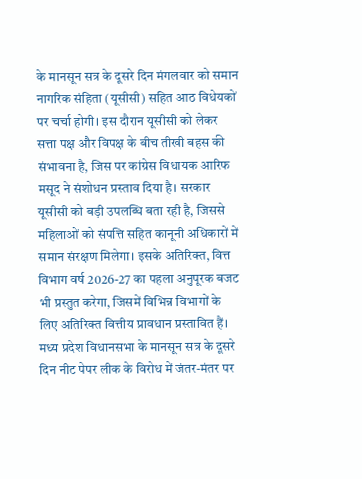के मानसून सत्र के दूसरे दिन मंगलवार को समान नागरिक संहिता (यूसीसी) सहित आठ विधेयकों पर चर्चा होगी। इस दौरान यूसीसी को लेकर सत्ता पक्ष और विपक्ष के बीच तीखी बहस की संभावना है, जिस पर कांग्रेस विधायक आरिफ मसूद ने संशोधन प्रस्ताव दिया है। सरकार यूसीसी को बड़ी उपलब्धि बता रही है, जिससे महिलाओं को संपत्ति सहित कानूनी अधिकारों में समान संरक्षण मिलेगा। इसके अतिरिक्त, वित्त विभाग वर्ष 2026-27 का पहला अनुपूरक बजट भी प्रस्तुत करेगा, जिसमें विभिन्न विभागों के लिए अतिरिक्त वित्तीय प्रावधान प्रस्तावित हैं।
मध्य प्रदेश विधानसभा के मानसून सत्र के दूसरे दिन नीट पेपर लीक के विरोध में जंतर-मंतर पर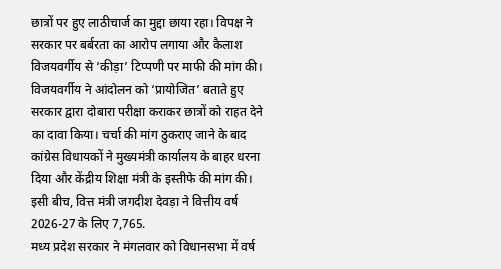छात्रों पर हुए लाठीचार्ज का मुद्दा छाया रहा। विपक्ष ने सरकार पर बर्बरता का आरोप लगाया और कैलाश विजयवर्गीय से ‘कीड़ा’ टिप्पणी पर माफी की मांग की। विजयवर्गीय ने आंदोलन को ‘प्रायोजित’ बताते हुए सरकार द्वारा दोबारा परीक्षा कराकर छात्रों को राहत देने का दावा किया। चर्चा की मांग ठुकराए जाने के बाद कांग्रेस विधायकों ने मुख्यमंत्री कार्यालय के बाहर धरना दिया और केंद्रीय शिक्षा मंत्री के इस्तीफे की मांग की। इसी बीच, वित्त मंत्री जगदीश देवड़ा ने वित्तीय वर्ष 2026-27 के लिए 7,765.
मध्य प्रदेश सरकार ने मंगलवार को विधानसभा में वर्ष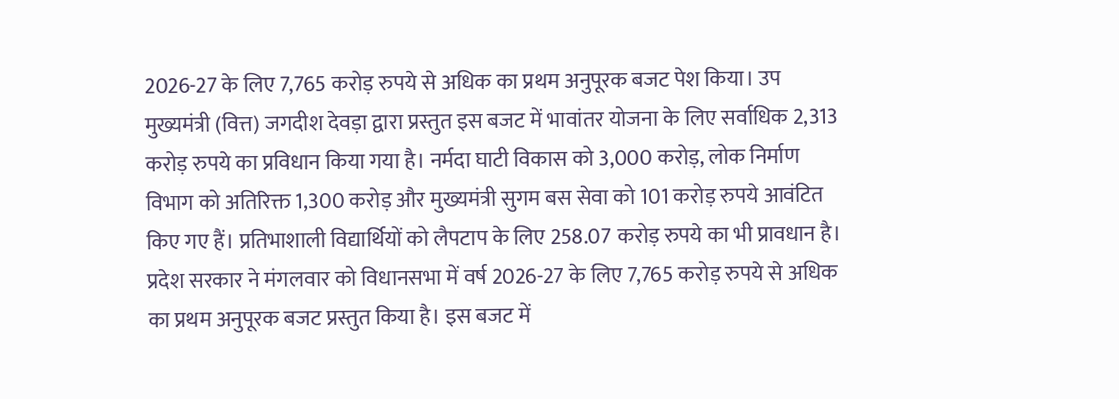2026-27 के लिए 7,765 करोड़ रुपये से अधिक का प्रथम अनुपूरक बजट पेश किया। उप मुख्यमंत्री (वित्त) जगदीश देवड़ा द्वारा प्रस्तुत इस बजट में भावांतर योजना के लिए सर्वाधिक 2,313 करोड़ रुपये का प्रविधान किया गया है। नर्मदा घाटी विकास को 3,000 करोड़, लोक निर्माण विभाग को अतिरिक्त 1,300 करोड़ और मुख्यमंत्री सुगम बस सेवा को 101 करोड़ रुपये आवंटित किए गए हैं। प्रतिभाशाली विद्यार्थियों को लैपटाप के लिए 258.07 करोड़ रुपये का भी प्रावधान है।
प्रदेश सरकार ने मंगलवार को विधानसभा में वर्ष 2026-27 के लिए 7,765 करोड़ रुपये से अधिक का प्रथम अनुपूरक बजट प्रस्तुत किया है। इस बजट में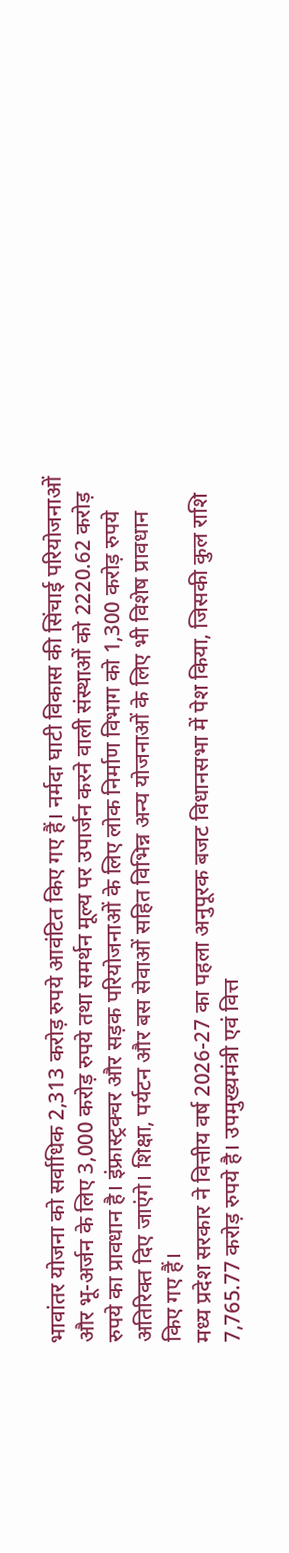भावांतर योजना को सर्वाधिक 2,313 करोड़ रुपये आवंटित किए गए हैं। नर्मदा घाटी विकास की सिंचाई परियोजनाओं और भू-अर्जन के लिए 3,000 करोड़ रुपये तथा समर्थन मूल्य पर उपार्जन करने वाली संस्थाओं को 2220.62 करोड़ रुपये का प्रावधान है। इंफ्रास्ट्रक्चर और सड़क परियोजनाओं के लिए लोक निर्माण विभाग को 1,300 करोड़ रुपये अतिरिक्त दिए जाएंगे। शिक्षा, पर्यटन और बस सेवाओं सहित विभिन्न अन्य योजनाओं के लिए भी विशेष प्रावधान किए गए हैं।
मध्य प्रदेश सरकार ने वित्तीय वर्ष 2026-27 का पहला अनुपूरक बजट विधानसभा में पेश किया, जिसकी कुल राशि 7,765.77 करोड़ रुपये है। उपमुख्यमंत्री एवं वित्त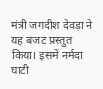मंत्री जगदीश देवड़ा ने यह बजट प्रस्तुत किया। इसमें नर्मदा घाटी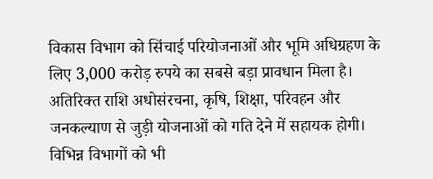विकास विभाग को सिंचाई परियोजनाओं और भूमि अधिग्रहण के लिए 3,000 करोड़ रुपये का सबसे बड़ा प्रावधान मिला है। अतिरिक्त राशि अधोसंरचना, कृषि, शिक्षा, परिवहन और जनकल्याण से जुड़ी योजनाओं को गति देने में सहायक होगी। विभिन्न विभागों को भी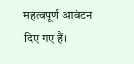महत्वपूर्ण आवंटन दिए गए हैं।